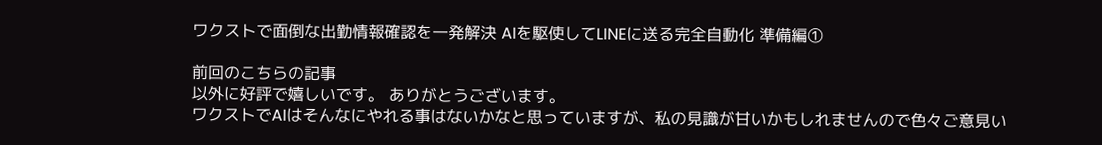ワクストで面倒な出勤情報確認を一発解決 AIを駆使してLINEに送る完全自動化 準備編①

前回のこちらの記事
以外に好評で嬉しいです。 ありがとうございます。
ワクストでAIはそんなにやれる事はないかなと思っていますが、私の見識が甘いかもしれませんので色々ご意見い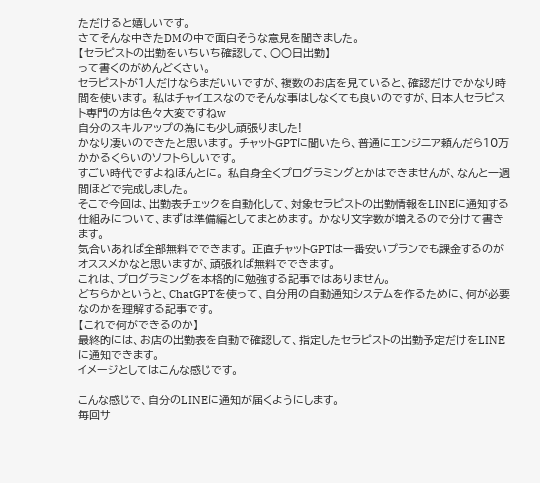ただけると嬉しいです。
さてそんな中きたDMの中で面白そうな意見を聞きました。
【セラピストの出勤をいちいち確認して、○○日出勤】
って書くのがめんどくさい。
セラピストが1人だけならまだいいですが、複数のお店を見ていると、確認だけでかなり時間を使います。 私はチャイエスなのでそんな事はしなくても良いのですが、日本人セラピスト専門の方は色々大変ですねw
自分のスキルアップの為にも少し頑張りました!
かなり凄いのできたと思います。 チャットGPTに聞いたら、普通にエンジニア頼んだら10万かかるくらいのソフトらしいです。
すごい時代ですよねほんとに。 私自身全くプログラミングとかはできませんが、なんと一週間ほどで完成しました。
そこで今回は、出勤表チェックを自動化して、対象セラピストの出勤情報をLINEに通知する仕組みについて、まずは準備編としてまとめます。 かなり文字数が増えるので分けて書きます。
気合いあれば全部無料でできます。 正直チャットGPTは一番安いプランでも課金するのがオススメかなと思いますが、頑張れば無料でできます。
これは、プログラミングを本格的に勉強する記事ではありません。
どちらかというと、ChatGPTを使って、自分用の自動通知システムを作るために、何が必要なのかを理解する記事です。
【これで何ができるのか】
最終的には、お店の出勤表を自動で確認して、指定したセラピストの出勤予定だけをLINEに通知できます。
イメージとしてはこんな感じです。

こんな感じで、自分のLINEに通知が届くようにします。
毎回サ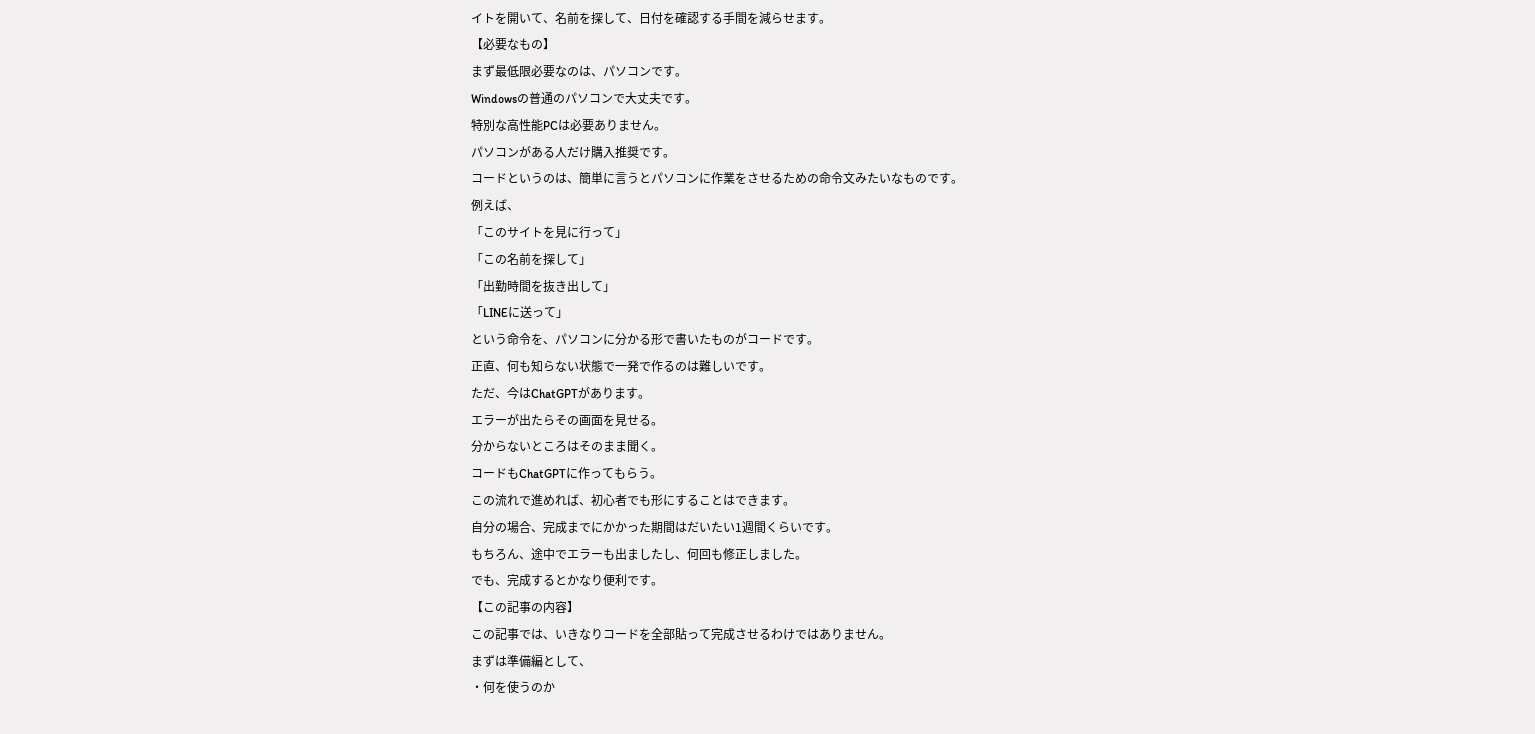イトを開いて、名前を探して、日付を確認する手間を減らせます。
【必要なもの】
まず最低限必要なのは、パソコンです。
Windowsの普通のパソコンで大丈夫です。
特別な高性能PCは必要ありません。
パソコンがある人だけ購入推奨です。
コードというのは、簡単に言うとパソコンに作業をさせるための命令文みたいなものです。
例えば、
「このサイトを見に行って」
「この名前を探して」
「出勤時間を抜き出して」
「LINEに送って」
という命令を、パソコンに分かる形で書いたものがコードです。
正直、何も知らない状態で一発で作るのは難しいです。
ただ、今はChatGPTがあります。
エラーが出たらその画面を見せる。
分からないところはそのまま聞く。
コードもChatGPTに作ってもらう。
この流れで進めれば、初心者でも形にすることはできます。
自分の場合、完成までにかかった期間はだいたい1週間くらいです。
もちろん、途中でエラーも出ましたし、何回も修正しました。
でも、完成するとかなり便利です。
【この記事の内容】
この記事では、いきなりコードを全部貼って完成させるわけではありません。
まずは準備編として、
・何を使うのか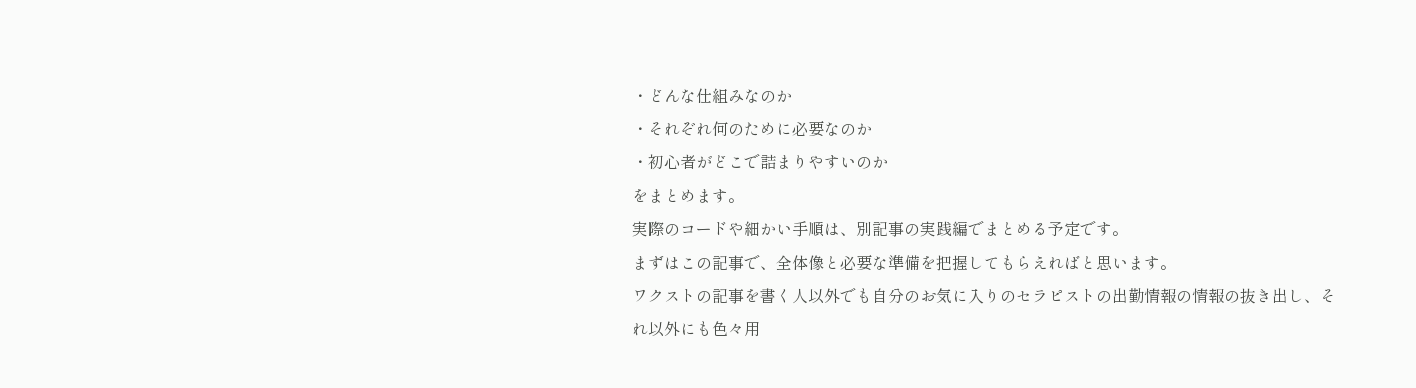・どんな仕組みなのか
・それぞれ何のために必要なのか
・初心者がどこで詰まりやすいのか
をまとめます。
実際のコードや細かい手順は、別記事の実践編でまとめる予定です。
まずはこの記事で、全体像と必要な準備を把握してもらえればと思います。
ワクストの記事を書く人以外でも自分のお気に入りのセラピストの出勤情報の情報の抜き出し、それ以外にも色々用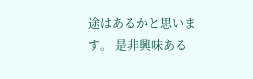途はあるかと思います。 是非興味ある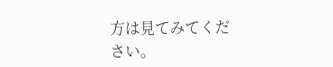方は見てみてください。